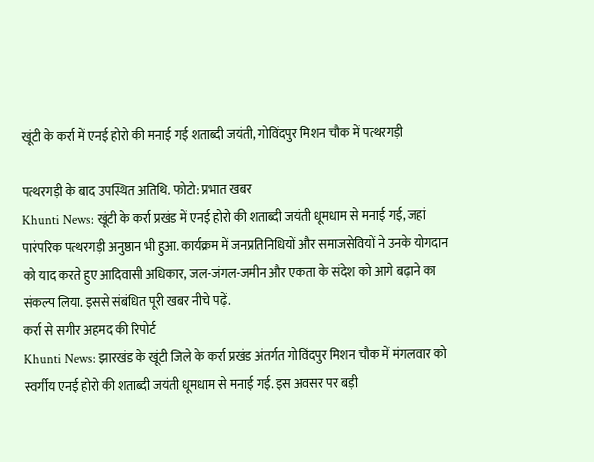खूंटी के कर्रा में एनई होरो की मनाई गई शताब्दी जयंती, गोविंदपुर मिशन चौक में पत्थरगड़ी

पत्थरगड़ी के बाद उपस्थित अतिथि. फोटो: प्रभात खबर
Khunti News: खूंटी के कर्रा प्रखंड में एनई होरो की शताब्दी जयंती धूमधाम से मनाई गई, जहां पारंपरिक पत्थरगड़ी अनुष्ठान भी हुआ. कार्यक्रम में जनप्रतिनिधियों और समाजसेवियों ने उनके योगदान को याद करते हुए आदिवासी अधिकार, जल-जंगल-जमीन और एकता के संदेश को आगे बढ़ाने का संकल्प लिया. इससे संबंधित पूरी खबर नीचे पढ़ें.
कर्रा से सगीर अहमद की रिपोर्ट
Khunti News: झारखंड के खूंटी जिले के कर्रा प्रखंड अंतर्गत गोविंदपुर मिशन चौक में मंगलवार को स्वर्गीय एनई होरो की शताब्दी जयंती धूमधाम से मनाई गई. इस अवसर पर बड़ी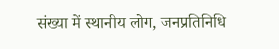संख्या में स्थानीय लोग, जनप्रतिनिधि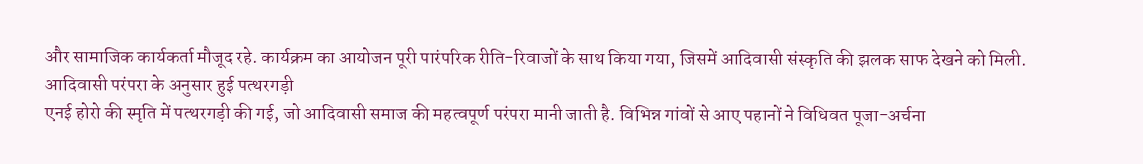और सामाजिक कार्यकर्ता मौजूद रहे. कार्यक्रम का आयोजन पूरी पारंपरिक रीति-रिवाजों के साथ किया गया, जिसमें आदिवासी संस्कृति की झलक साफ देखने को मिली.
आदिवासी परंपरा के अनुसार हुई पत्थरगड़ी
एनई होरो की स्मृति में पत्थरगड़ी की गई, जो आदिवासी समाज की महत्वपूर्ण परंपरा मानी जाती है. विभिन्न गांवों से आए पहानों ने विधिवत पूजा-अर्चना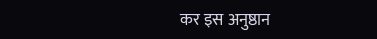कर इस अनुष्ठान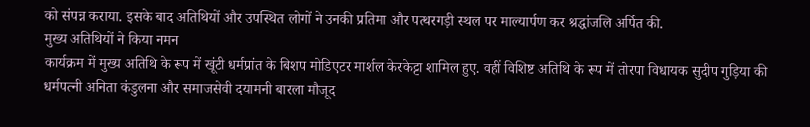को संपन्न कराया. इसके बाद अतिथियों और उपस्थित लोगों ने उनकी प्रतिमा और पत्थरगड़ी स्थल पर माल्यार्पण कर श्रद्धांजलि अर्पित की.
मुख्य अतिथियों ने किया नमन
कार्यक्रम में मुख्य अतिथि के रूप में खूंटी धर्मप्रांत के बिशप मोडिएटर मार्शल केरकेट्टा शामिल हुए. वहीं विशिष्ट अतिथि के रूप में तोरपा विधायक सुदीप गुड़िया की धर्मपत्नी अनिता कंडुलना और समाजसेवी दयामनी बारला मौजूद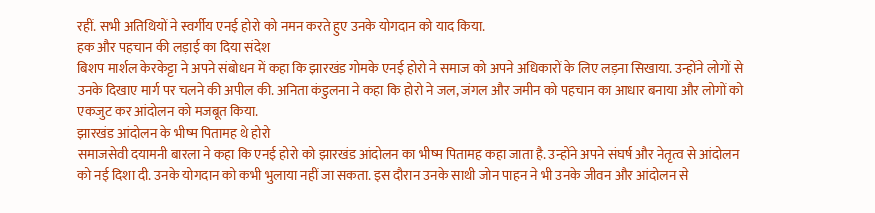रहीं. सभी अतिथियों ने स्वर्गीय एनई होरो को नमन करते हुए उनके योगदान को याद किया.
हक और पहचान की लड़ाई का दिया संदेश
बिशप मार्शल केरकेट्टा ने अपने संबोधन में कहा कि झारखंड गोमके एनई होरो ने समाज को अपने अधिकारों के लिए लड़ना सिखाया. उन्होंने लोगों से उनके दिखाए मार्ग पर चलने की अपील की. अनिता कंडुलना ने कहा कि होरो ने जल, जंगल और जमीन को पहचान का आधार बनाया और लोगों को एकजुट कर आंदोलन को मजबूत किया.
झारखंड आंदोलन के भीष्म पितामह थे होरो
समाजसेवी दयामनी बारला ने कहा कि एनई होरो को झारखंड आंदोलन का भीष्म पितामह कहा जाता है. उन्होंने अपने संघर्ष और नेतृत्व से आंदोलन को नई दिशा दी. उनके योगदान को कभी भुलाया नहीं जा सकता. इस दौरान उनके साथी जोन पाहन ने भी उनके जीवन और आंदोलन से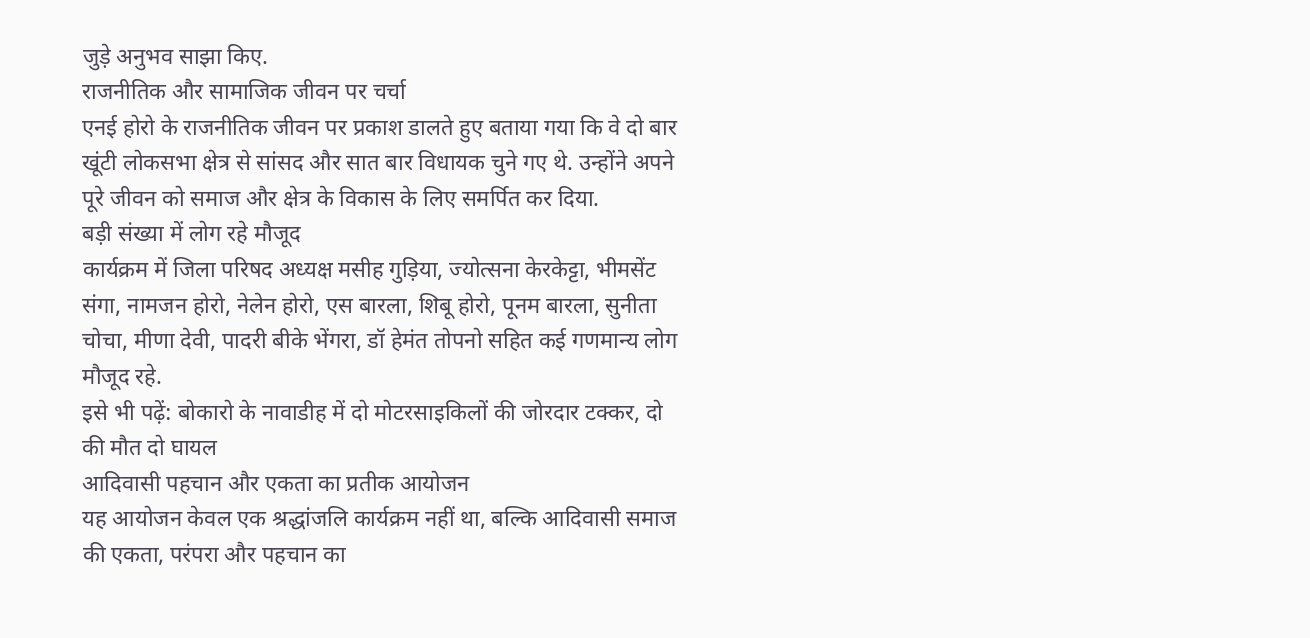जुड़े अनुभव साझा किए.
राजनीतिक और सामाजिक जीवन पर चर्चा
एनई होरो के राजनीतिक जीवन पर प्रकाश डालते हुए बताया गया कि वे दो बार खूंटी लोकसभा क्षेत्र से सांसद और सात बार विधायक चुने गए थे. उन्होंने अपने पूरे जीवन को समाज और क्षेत्र के विकास के लिए समर्पित कर दिया.
बड़ी संख्या में लोग रहे मौजूद
कार्यक्रम में जिला परिषद अध्यक्ष मसीह गुड़िया, ज्योत्सना केरकेट्टा, भीमसेंट संगा, नामजन होरो, नेलेन होरो, एस बारला, शिबू होरो, पूनम बारला, सुनीता चोचा, मीणा देवी, पादरी बीके भेंगरा, डॉ हेमंत तोपनो सहित कई गणमान्य लोग मौजूद रहे.
इसे भी पढ़ें: बोकारो के नावाडीह में दो मोटरसाइकिलों की जोरदार टक्कर, दो की मौत दो घायल
आदिवासी पहचान और एकता का प्रतीक आयोजन
यह आयोजन केवल एक श्रद्धांजलि कार्यक्रम नहीं था, बल्कि आदिवासी समाज की एकता, परंपरा और पहचान का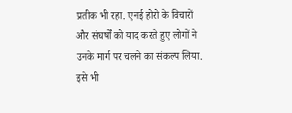प्रतीक भी रहा. एनई होरो के विचारों और संघर्षों को याद करते हुए लोगों ने उनके मार्ग पर चलने का संकल्प लिया.
इसे भी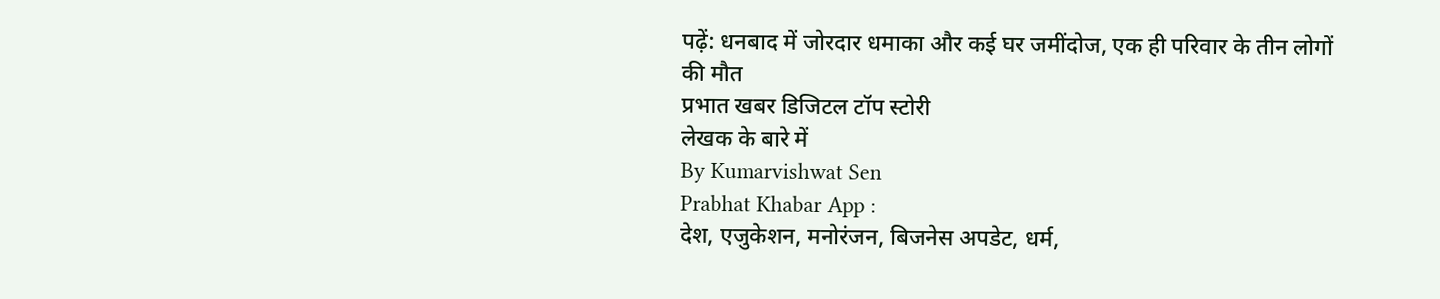पढ़ें: धनबाद में जोरदार धमाका और कई घर जमींदोज, एक ही परिवार के तीन लोगों की मौत
प्रभात खबर डिजिटल टॉप स्टोरी
लेखक के बारे में
By Kumarvishwat Sen
Prabhat Khabar App :
देश, एजुकेशन, मनोरंजन, बिजनेस अपडेट, धर्म,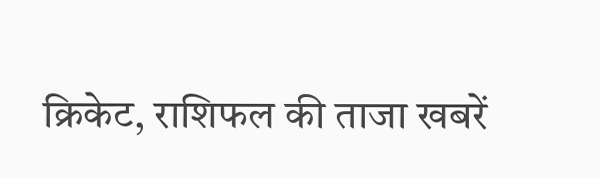क्रिकेट, राशिफल की ताजा खबरें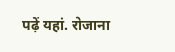पढ़ें यहां. रोजाना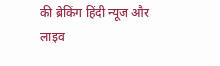की ब्रेकिंग हिंदी न्यूज और लाइव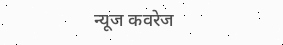न्यूज कवरेज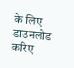के लिए डाउनलोड करिए